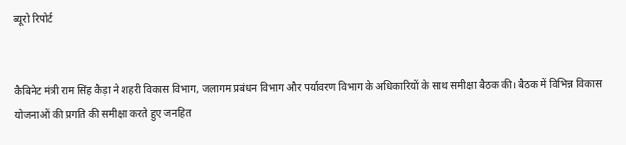ब्यूरो रिपोर्ट


कैबिनेट मंत्री राम सिंह कैड़ा ने शहरी विकास विभाग, जलागम प्रबंधन विभाग और पर्यावरण विभाग के अधिकारियों के साथ समीक्षा बैठक की। बैठक में विभिन्न विकास योजनाओं की प्रगति की समीक्षा करते हुए जनहित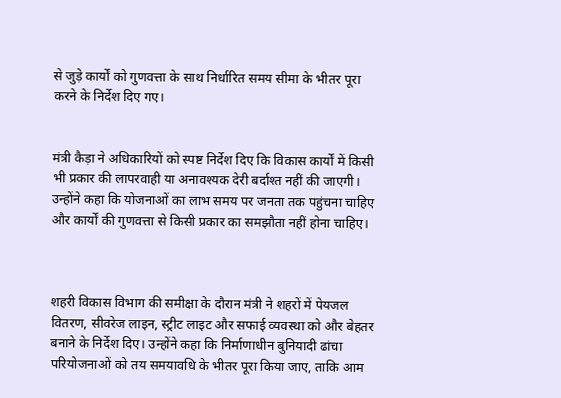से जुड़े कार्यों को गुणवत्ता के साथ निर्धारित समय सीमा के भीतर पूरा करने के निर्देश दिए गए।


मंत्री कैड़ा ने अधिकारियों को स्पष्ट निर्देश दिए कि विकास कार्यों में किसी भी प्रकार की लापरवाही या अनावश्यक देरी बर्दाश्त नहीं की जाएगी। उन्होंने कहा कि योजनाओं का लाभ समय पर जनता तक पहुंचना चाहिए और कार्यों की गुणवत्ता से किसी प्रकार का समझौता नहीं होना चाहिए।



शहरी विकास विभाग की समीक्षा के दौरान मंत्री ने शहरों में पेयजल वितरण, सीवरेज लाइन, स्ट्रीट लाइट और सफाई व्यवस्था को और बेहतर बनाने के निर्देश दिए। उन्होंने कहा कि निर्माणाधीन बुनियादी ढांचा परियोजनाओं को तय समयावधि के भीतर पूरा किया जाए, ताकि आम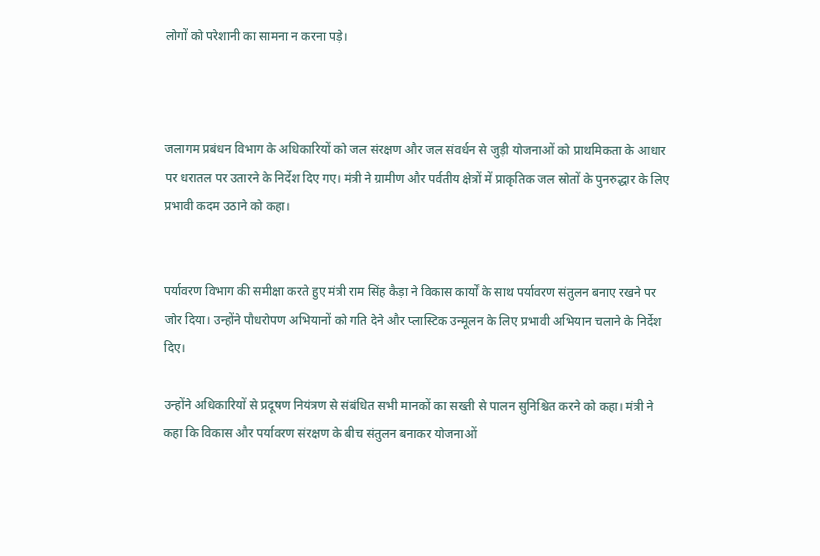लोगों को परेशानी का सामना न करना पड़े।



जलागम प्रबंधन विभाग के अधिकारियों को जल संरक्षण और जल संवर्धन से जुड़ी योजनाओं को प्राथमिकता के आधार पर धरातल पर उतारने के निर्देश दिए गए। मंत्री ने ग्रामीण और पर्वतीय क्षेत्रों में प्राकृतिक जल स्रोतों के पुनरुद्धार के लिए प्रभावी कदम उठाने को कहा।


पर्यावरण विभाग की समीक्षा करते हुए मंत्री राम सिंह कैड़ा ने विकास कार्यों के साथ पर्यावरण संतुलन बनाए रखने पर जोर दिया। उन्होंने पौधरोपण अभियानों को गति देने और प्लास्टिक उन्मूलन के लिए प्रभावी अभियान चलाने के निर्देश दिए।

उन्होंने अधिकारियों से प्रदूषण नियंत्रण से संबंधित सभी मानकों का सख्ती से पालन सुनिश्चित करने को कहा। मंत्री ने कहा कि विकास और पर्यावरण संरक्षण के बीच संतुलन बनाकर योजनाओं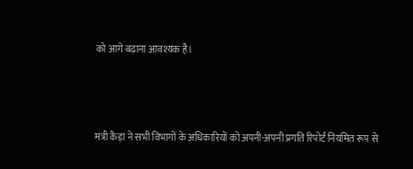को आगे बढ़ाना आवश्यक है।



मंत्री कैड़ा ने सभी विभागों के अधिकारियों को अपनी-अपनी प्रगति रिपोर्ट नियमित रूप से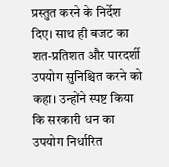प्रस्तुत करने के निर्देश दिए। साथ ही बजट का शत-प्रतिशत और पारदर्शी उपयोग सुनिश्चित करने को कहा। उन्होंने स्पष्ट किया कि सरकारी धन का उपयोग निर्धारित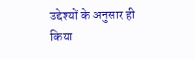उद्देश्यों के अनुसार ही किया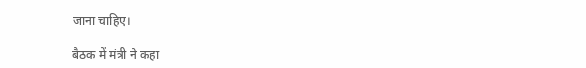जाना चाहिए।

बैठक में मंत्री ने कहा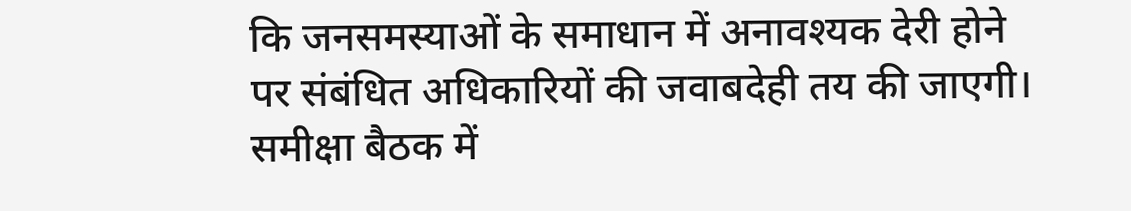कि जनसमस्याओं के समाधान में अनावश्यक देरी होने पर संबंधित अधिकारियों की जवाबदेही तय की जाएगी। समीक्षा बैठक में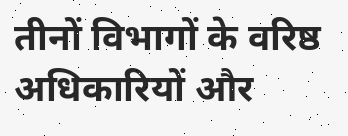तीनों विभागों के वरिष्ठ अधिकारियों और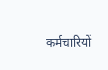कर्मचारियों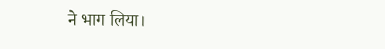ने भाग लिया।